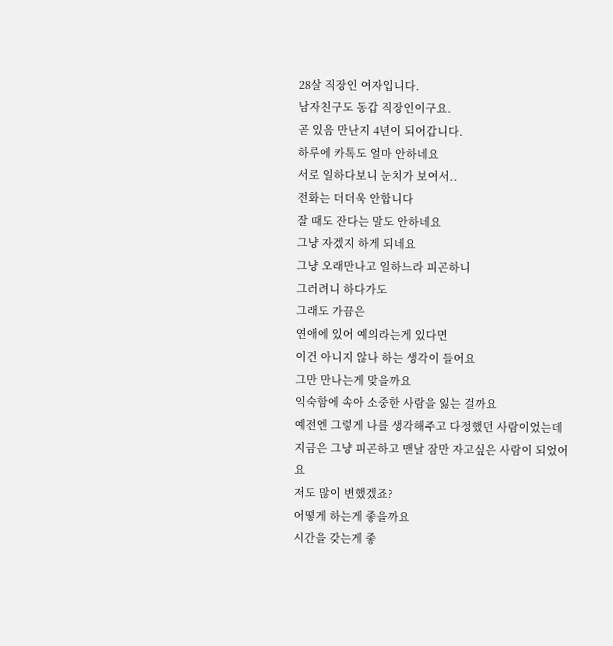28살 직장인 여자입니다.
남자친구도 동갑 직장인이구요.
곧 있음 만난지 4년이 되어갑니다.
하루에 카톡도 얼마 안하네요
서로 일하다보니 눈치가 보여서..
전화는 더더욱 안합니다
잘 때도 잔다는 말도 안하네요
그냥 자겠지 하게 되네요
그냥 오래만나고 일하느라 피곤하니
그러려니 하다가도
그래도 가끔은
연애에 있어 예의라는게 있다면
이건 아니지 않나 하는 생각이 들어요
그만 만나는게 맞을까요
익숙함에 속아 소중한 사람을 잃는 걸까요
예전엔 그렇게 나를 생각해주고 다정했던 사람이었는데
지금은 그냥 피곤하고 맨날 잠만 자고싶은 사람이 되었어요
저도 많이 변했겠죠?
어떻게 하는게 좋을까요
시간을 갖는게 좋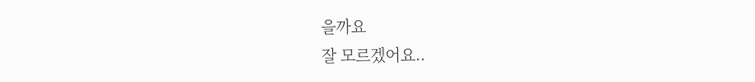을까요
잘 모르겠어요..